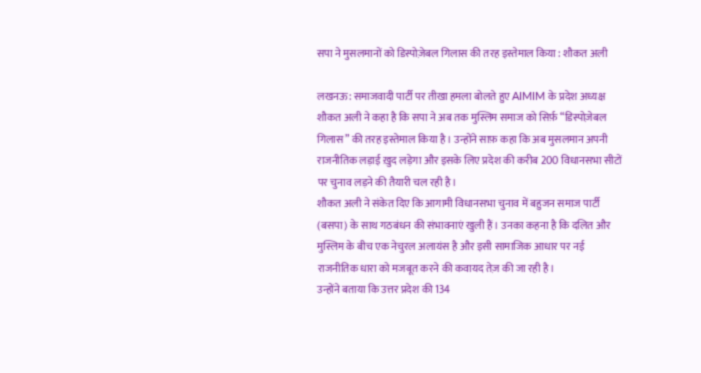सपा ने मुसलमानों को डिस्पोज़ेबल गिलास की तरह इस्तेमाल किया : शौकत अली

लखनऊ: समाजवादी पार्टी पर तीखा हमला बोलते हुए AIMIM के प्रदेश अध्यक्ष शौकत अली ने कहा है कि सपा ने अब तक मुस्लिम समाज को सिर्फ़ “डिस्पोज़ेबल गिलास” की तरह इस्तेमाल किया है। उन्होंने साफ़ कहा कि अब मुसलमान अपनी राजनीतिक लड़ाई ख़ुद लड़ेगा और इसके लिए प्रदेश की करीब 200 विधानसभा सीटों पर चुनाव लड़ने की तैयारी चल रही है।
शौकत अली ने संकेत दिए कि आगामी विधानसभा चुनाव में बहुजन समाज पार्टी (बसपा) के साथ गठबंधन की संभावनाएं खुली हैं। उनका कहना है कि दलित और मुस्लिम के बीच एक नेचुरल अलायंस है और इसी सामाजिक आधार पर नई राजनीतिक धारा को मजबूत करने की कवायद तेज़ की जा रही है।
उन्होंने बताया कि उत्तर प्रदेश की 134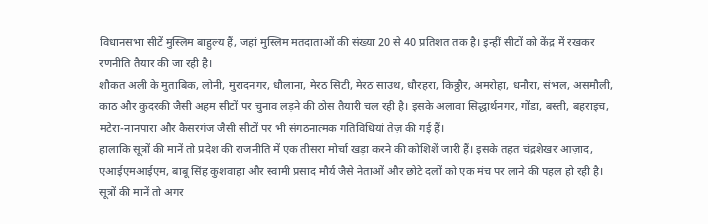विधानसभा सीटें मुस्लिम बाहुल्य हैं, जहां मुस्लिम मतदाताओं की संख्या 20 से 40 प्रतिशत तक है। इन्हीं सीटों को केंद्र में रखकर रणनीति तैयार की जा रही है।
शौकत अली के मुताबिक, लोनी, मुरादनगर, धौलाना, मेरठ सिटी, मेरठ साउथ, धौरहरा, किठ्ठौर, अमरोहा, धनौरा, संभल, असमौली, काठ और कुदरकी जैसी अहम सीटों पर चुनाव लड़ने की ठोस तैयारी चल रही है। इसके अलावा सिद्धार्थनगर, गोंडा, बस्ती, बहराइच, मटेरा-नानपारा और कैसरगंज जैसी सीटों पर भी संगठनात्मक गतिविधियां तेज़ की गई हैं।
हालाकि सूत्रों की मानें तो प्रदेश की राजनीति में एक तीसरा मोर्चा खड़ा करने की कोशिशें जारी हैं। इसके तहत चंद्रशेखर आज़ाद, एआईएमआईएम, बाबू सिंह कुशवाहा और स्वामी प्रसाद मौर्य जैसे नेताओं और छोटे दलों को एक मंच पर लाने की पहल हो रही है।
सूत्रों की मानें तो अगर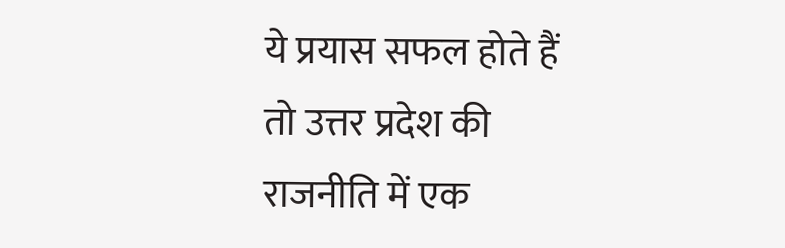ये प्रयास सफल होते हैं तो उत्तर प्रदेश की राजनीति में एक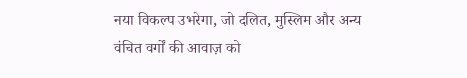नया विकल्प उभरेगा, जो दलित, मुस्लिम और अन्य वंचित वर्गों की आवाज़ को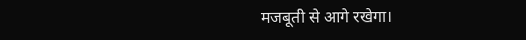मजबूती से आगे रखेगा।